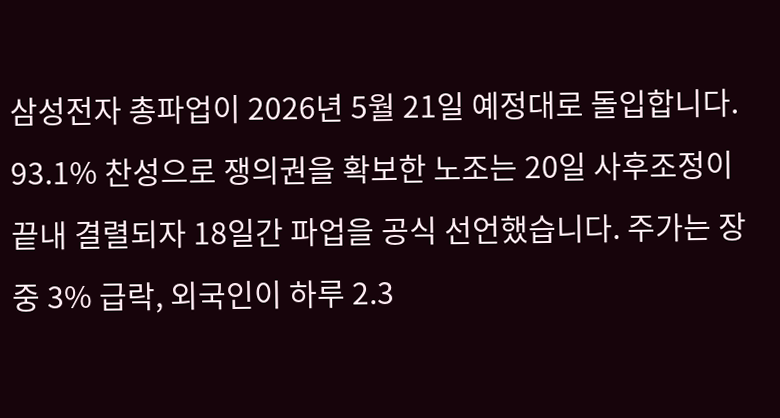삼성전자 총파업이 2026년 5월 21일 예정대로 돌입합니다. 93.1% 찬성으로 쟁의권을 확보한 노조는 20일 사후조정이 끝내 결렬되자 18일간 파업을 공식 선언했습니다. 주가는 장중 3% 급락, 외국인이 하루 2.3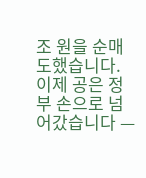조 원을 순매도했습니다. 이제 공은 정부 손으로 넘어갔습니다 —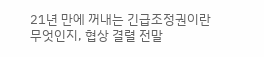21년 만에 꺼내는 긴급조정권이란 무엇인지, 협상 결렬 전말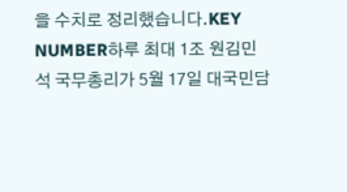을 수치로 정리했습니다.KEY NUMBER하루 최대 1조 원김민석 국무총리가 5월 17일 대국민담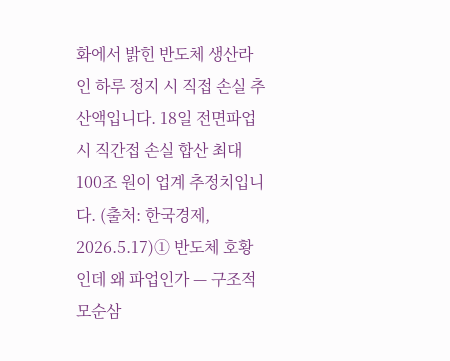화에서 밝힌 반도체 생산라인 하루 정지 시 직접 손실 추산액입니다. 18일 전면파업 시 직간접 손실 합산 최대 100조 원이 업계 추정치입니다. (출처: 한국경제, 2026.5.17)① 반도체 호황인데 왜 파업인가 — 구조적 모순삼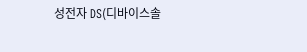성전자 DS(디바이스솔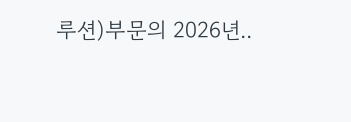루션)부문의 2026년..